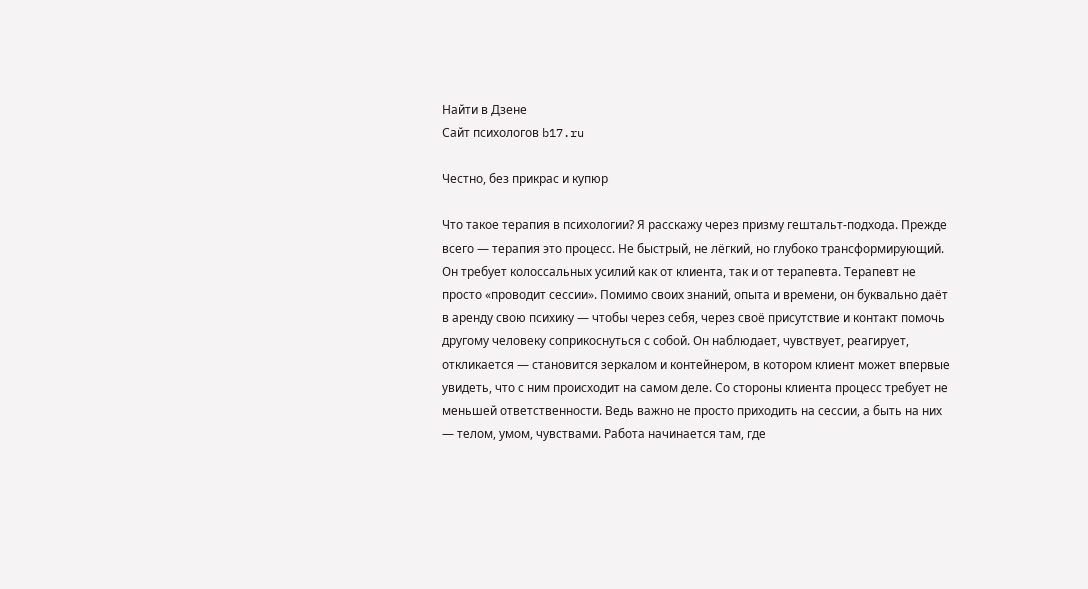Найти в Дзене
Сайт психологов b17.ru

Честно, без прикрас и купюр

Что такое терапия в психологии? Я расскажу через призму гештальт-подхода. Прежде всего — терапия это процесс. Не быстрый, не лёгкий, но глубоко трансформирующий. Он требует колоссальных усилий как от клиента, так и от терапевта. Терапевт не просто «проводит сессии». Помимо своих знаний, опыта и времени, он буквально даёт в аренду свою психику — чтобы через себя, через своё присутствие и контакт помочь другому человеку соприкоснуться с собой. Он наблюдает, чувствует, реагирует, откликается — становится зеркалом и контейнером, в котором клиент может впервые увидеть, что с ним происходит на самом деле. Со стороны клиента процесс требует не меньшей ответственности. Ведь важно не просто приходить на сессии, а быть на них — телом, умом, чувствами. Работа начинается там, где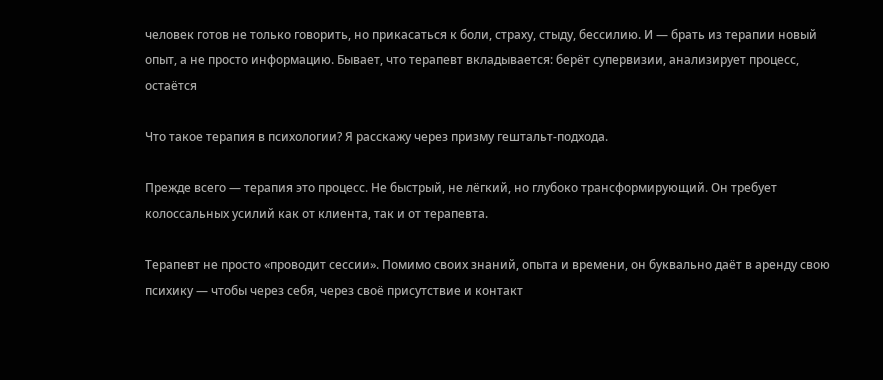человек готов не только говорить, но прикасаться к боли, страху, стыду, бессилию. И — брать из терапии новый опыт, а не просто информацию. Бывает, что терапевт вкладывается: берёт супервизии, анализирует процесс, остаётся

Что такое терапия в психологии? Я расскажу через призму гештальт-подхода.

Прежде всего — терапия это процесс. Не быстрый, не лёгкий, но глубоко трансформирующий. Он требует колоссальных усилий как от клиента, так и от терапевта.

Терапевт не просто «проводит сессии». Помимо своих знаний, опыта и времени, он буквально даёт в аренду свою психику — чтобы через себя, через своё присутствие и контакт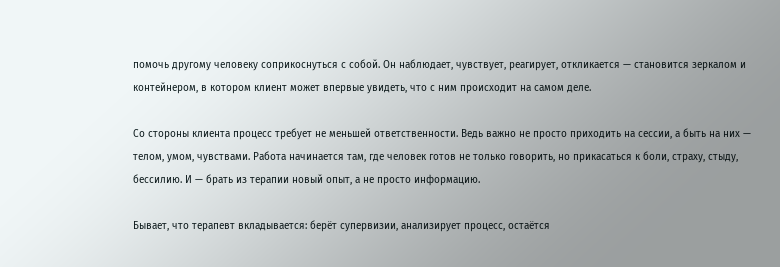помочь другому человеку соприкоснуться с собой. Он наблюдает, чувствует, реагирует, откликается — становится зеркалом и контейнером, в котором клиент может впервые увидеть, что с ним происходит на самом деле.

Со стороны клиента процесс требует не меньшей ответственности. Ведь важно не просто приходить на сессии, а быть на них — телом, умом, чувствами. Работа начинается там, где человек готов не только говорить, но прикасаться к боли, страху, стыду, бессилию. И — брать из терапии новый опыт, а не просто информацию.

Бывает, что терапевт вкладывается: берёт супервизии, анализирует процесс, остаётся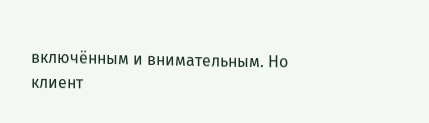включённым и внимательным. Но клиент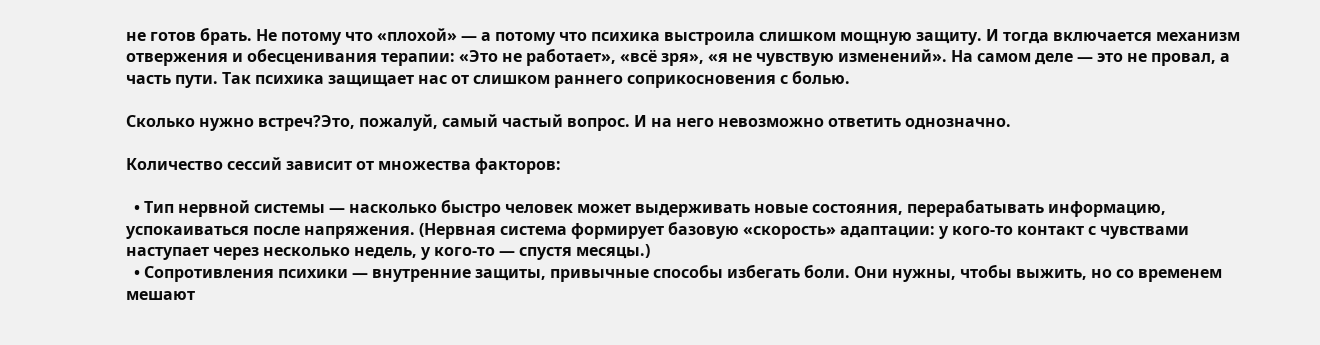не готов брать. Не потому что «плохой» — а потому что психика выстроила слишком мощную защиту. И тогда включается механизм отвержения и обесценивания терапии: «Это не работает», «всё зря», «я не чувствую изменений». На самом деле — это не провал, а часть пути. Так психика защищает нас от слишком раннего соприкосновения с болью.

Сколько нужно встреч?Это, пожалуй, самый частый вопрос. И на него невозможно ответить однозначно.

Количество сессий зависит от множества факторов:

  • Тип нервной системы — насколько быстро человек может выдерживать новые состояния, перерабатывать информацию, успокаиваться после напряжения. (Нервная система формирует базовую «скорость» адаптации: у кого-то контакт с чувствами наступает через несколько недель, у кого-то — спустя месяцы.)
  • Сопротивления психики — внутренние защиты, привычные способы избегать боли. Они нужны, чтобы выжить, но со временем мешают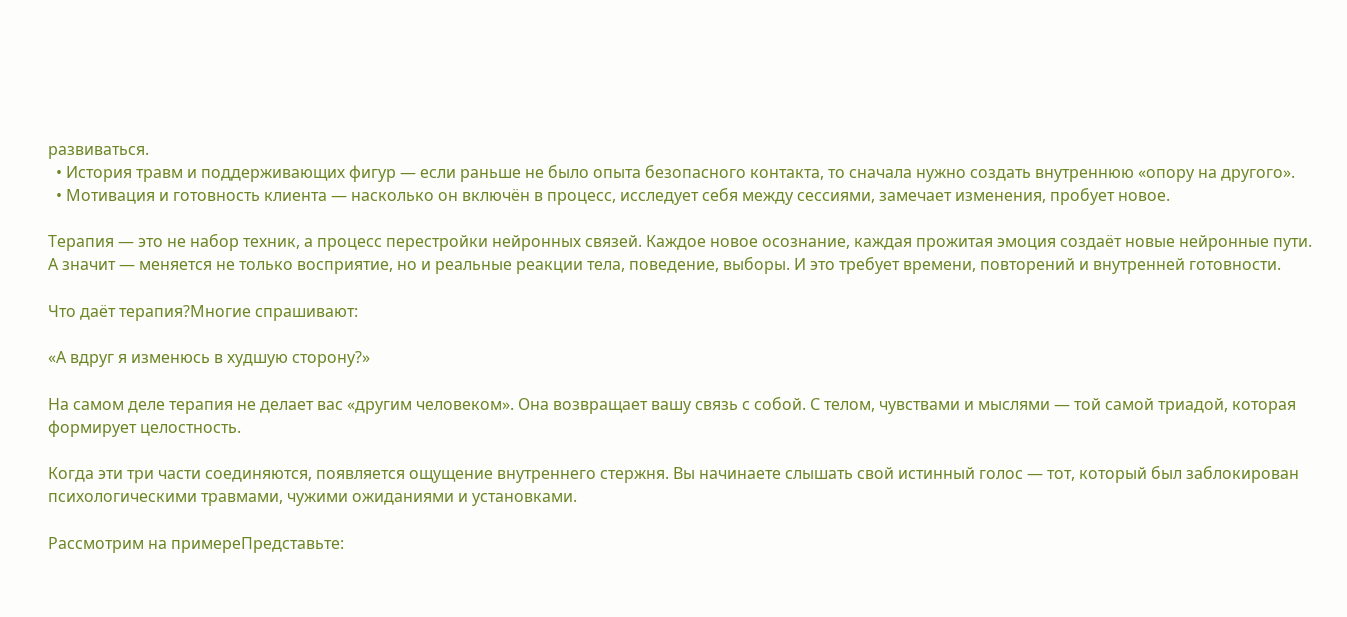развиваться.
  • История травм и поддерживающих фигур — если раньше не было опыта безопасного контакта, то сначала нужно создать внутреннюю «опору на другого».
  • Мотивация и готовность клиента — насколько он включён в процесс, исследует себя между сессиями, замечает изменения, пробует новое.

Терапия — это не набор техник, а процесс перестройки нейронных связей. Каждое новое осознание, каждая прожитая эмоция создаёт новые нейронные пути. А значит — меняется не только восприятие, но и реальные реакции тела, поведение, выборы. И это требует времени, повторений и внутренней готовности.

Что даёт терапия?Многие спрашивают:

«А вдруг я изменюсь в худшую сторону?»

На самом деле терапия не делает вас «другим человеком». Она возвращает вашу связь с собой. С телом, чувствами и мыслями — той самой триадой, которая формирует целостность.

Когда эти три части соединяются, появляется ощущение внутреннего стержня. Вы начинаете слышать свой истинный голос — тот, который был заблокирован психологическими травмами, чужими ожиданиями и установками.

Рассмотрим на примереПредставьте: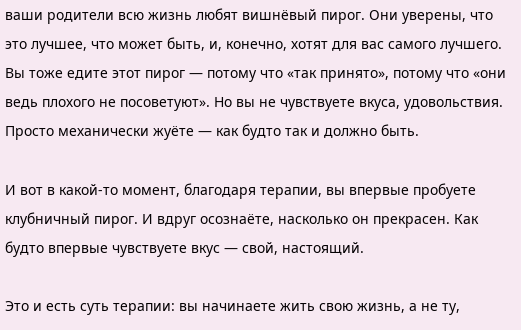ваши родители всю жизнь любят вишнёвый пирог. Они уверены, что это лучшее, что может быть, и, конечно, хотят для вас самого лучшего. Вы тоже едите этот пирог — потому что «так принято», потому что «они ведь плохого не посоветуют». Но вы не чувствуете вкуса, удовольствия. Просто механически жуёте — как будто так и должно быть.

И вот в какой-то момент, благодаря терапии, вы впервые пробуете клубничный пирог. И вдруг осознаёте, насколько он прекрасен. Как будто впервые чувствуете вкус — свой, настоящий.

Это и есть суть терапии: вы начинаете жить свою жизнь, а не ту,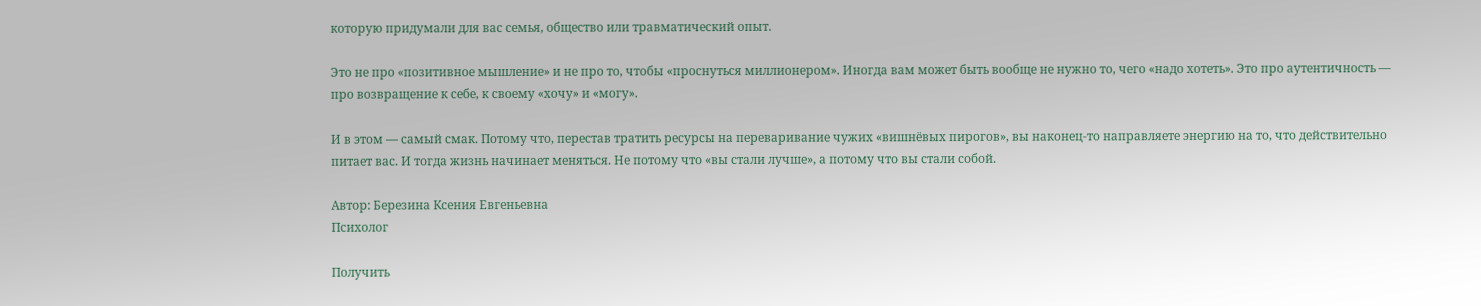которую придумали для вас семья, общество или травматический опыт.

Это не про «позитивное мышление» и не про то, чтобы «проснуться миллионером». Иногда вам может быть вообще не нужно то, чего «надо хотеть». Это про аутентичность — про возвращение к себе, к своему «хочу» и «могу».

И в этом — самый смак. Потому что, перестав тратить ресурсы на переваривание чужих «вишнёвых пирогов», вы наконец-то направляете энергию на то, что действительно питает вас. И тогда жизнь начинает меняться. Не потому что «вы стали лучше», а потому что вы стали собой.

Автор: Березина Ксения Евгеньевна
Психолог

Получить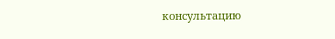консультацию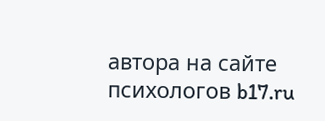автора на сайте психологов b17.ru